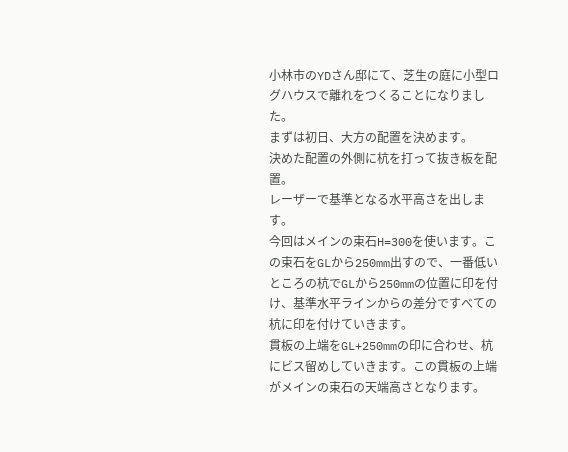小林市のYDさん邸にて、芝生の庭に小型ログハウスで離れをつくることになりました。
まずは初日、大方の配置を決めます。
決めた配置の外側に杭を打って抜き板を配置。
レーザーで基準となる水平高さを出します。
今回はメインの束石H=300を使います。この束石をGLから250mm出すので、一番低いところの杭でGLから250mmの位置に印を付け、基準水平ラインからの差分ですべての杭に印を付けていきます。
貫板の上端をGL+250mmの印に合わせ、杭にビス留めしていきます。この貫板の上端がメインの束石の天端高さとなります。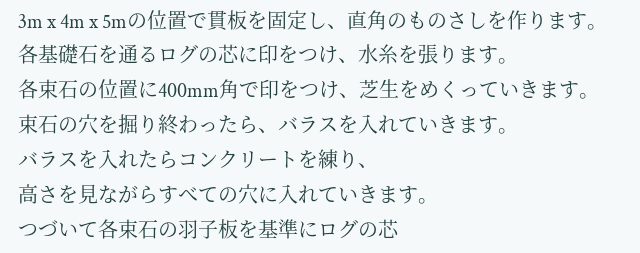3m x 4m x 5mの位置で貫板を固定し、直角のものさしを作ります。
各基礎石を通るログの芯に印をつけ、水糸を張ります。
各束石の位置に400mm角で印をつけ、芝生をめくっていきます。
束石の穴を掘り終わったら、バラスを入れていきます。
バラスを入れたらコンクリートを練り、
高さを見ながらすべての穴に入れていきます。
つづいて各束石の羽子板を基準にログの芯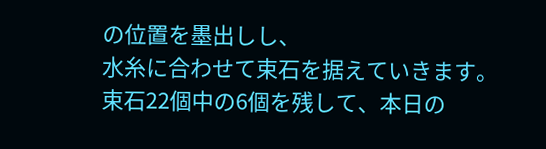の位置を墨出しし、
水糸に合わせて束石を据えていきます。
束石22個中の6個を残して、本日の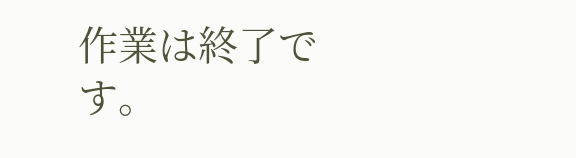作業は終了です。